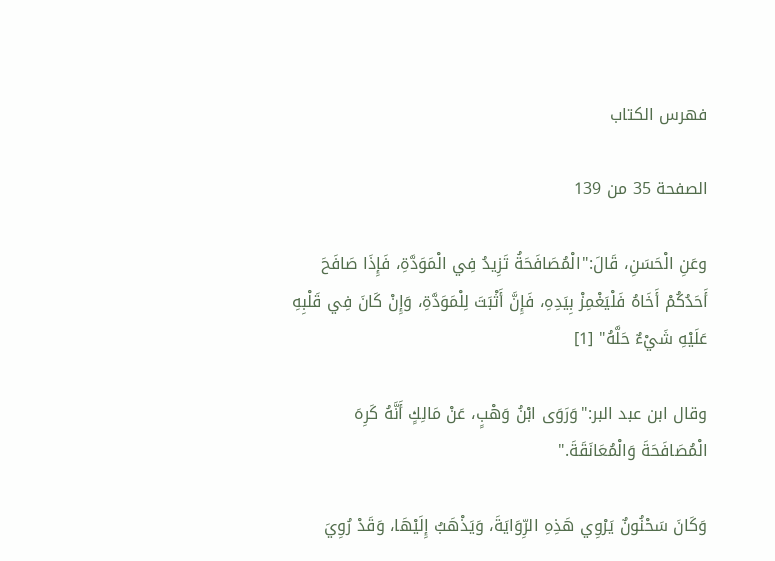فهرس الكتاب

الصفحة 35 من 139

وعَنِ الْحَسَنِ، قَالَ:"الْمُصَافَحَةُ تَزِيدُ فِي الْمَوَدَّةِ، فَإِذَا صَافَحَ أَحَدُكُمْ أَخَاهُ فَلْيَغْمِزْ بِيَدِهِ، فَإِنَّ أَثْبَتَ لِلْمَوَدَّةِ، وَإِنْ كَانَ فِي قَلْبِهِ عَلَيْهِ شَيْءٌ حَلَّهُ" [1]

وقال ابن عبد البر:"وَرَوَى ابْنُ وَهْبٍ، عَنْ مَالِكٍ أَنَّهُ كَرِهَ الْمُصَافَحَةَ وَالْمُعَانَقَةَ."

وَكَانَ سَحْنُونٌ يَرْوِي هَذِهِ الرِّوَايَةَ، وَيَذْهَبُ إِلَيْهَا، وَقَدْ رُوِيَ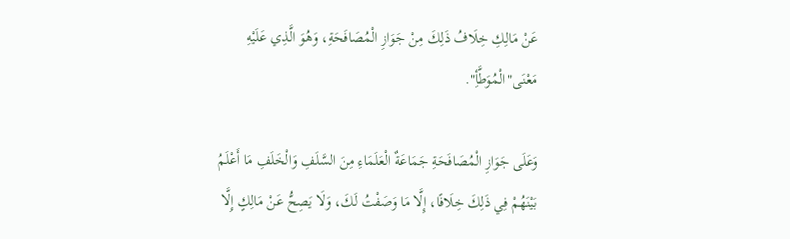عَنْ مَالِكِ خِلَافُ ذَلِكَ مِنْ جَوَازِ الْمُصَافَحَةِ، وَهُوَ الَّذِي عَلَيْهِ مَعْنَى"الْمُوَطَّأِ".

وَعَلَى جَوَازِ الْمُصَافَحَةِ جَمَاعَةٌ الْعَلَمَاءِ مِنَ السَّلَفِ وَالْخَلَفِ مَا أَعْلَمُ بَيْنَهُمْ فِي ذَلِكَ خِلَافًا، إِلَّا مَا وَصَفْتُ لَكَ، وَلَا يَصِحُّ عَنْ مَالِكٍ إِلَّا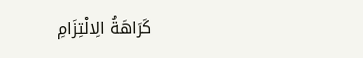كَرَاهَةُ الِالْتِزَامِ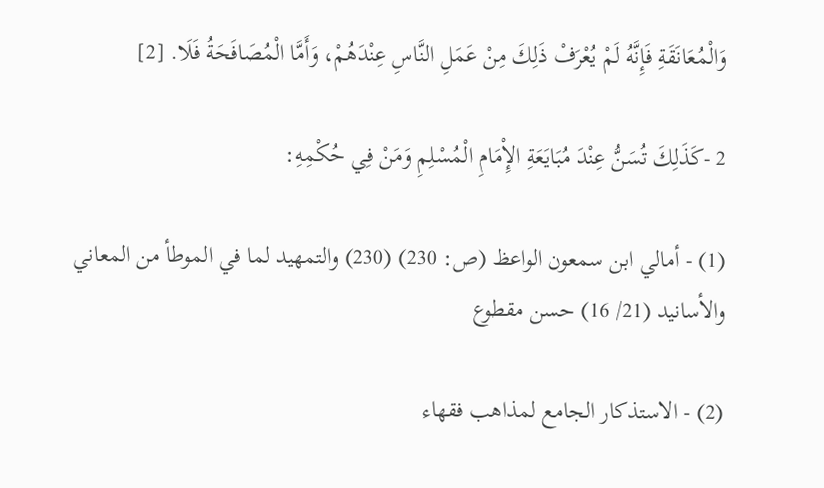وَالْمُعَانَقَةِ فَإِنَّهُ لَمْ يُعْرَفْ ذَلِكَ مِنْ عَمَلِ النَّاسِ عِنْدَهُمْ، وَأَمَّا الْمُصَافَحَةُ فَلَا. [2]

2 -كَذَلِكَ تُسَنُّ عِنْدَ مُبَايَعَةِ الإِْمَامِ الْمُسْلِمِ وَمَنْ فِي حُكْمِهِ:

(1) - أمالي ابن سمعون الواعظ (ص: 230) (230) والتمهيد لما في الموطأ من المعاني والأسانيد (21/ 16) حسن مقطوع

(2) - الاستذكار الجامع لمذاهب فقهاء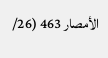الأمصار 463 (26/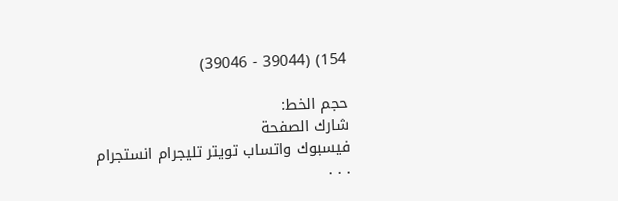154) (39044 - 39046)

حجم الخط:
شارك الصفحة
فيسبوك واتساب تويتر تليجرام انستجرام
. . .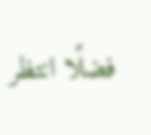فضلًا انتظر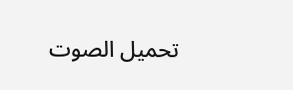تحميل الصوت